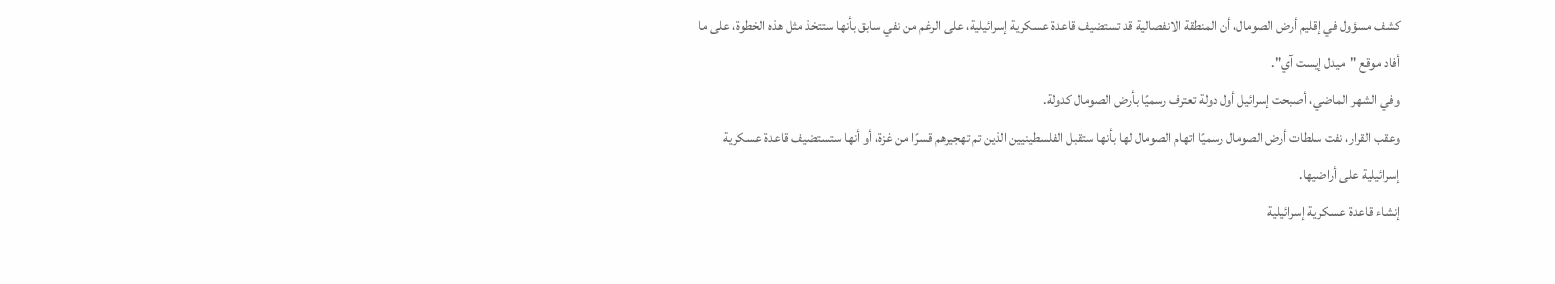كشف مسؤول في إقليم أرض الصومال، أن المنطقة الانفصالية قد تستضيف قاعدة عسكرية إسرائيلية، على الرغم من نفي سابق بأنها ستتخذ مثل هذه الخطوة، على ما أفاد موقع "ميدل إيست آي".
وفي الشهر الماضي، أصبحت إسرائيل أول دولة تعترف رسميًا بأرض الصومال كدولة.
وعقب القرار، نفت سلطات أرض الصومال رسميًا اتهام الصومال لها بأنها ستقبل الفلسطينيين الذين تم تهجيرهم قسرًا من غزة، أو أنها ستستضيف قاعدة عسكرية إسرائيلية على أراضيها.
إنشاء قاعدة عسكرية إسرائيلية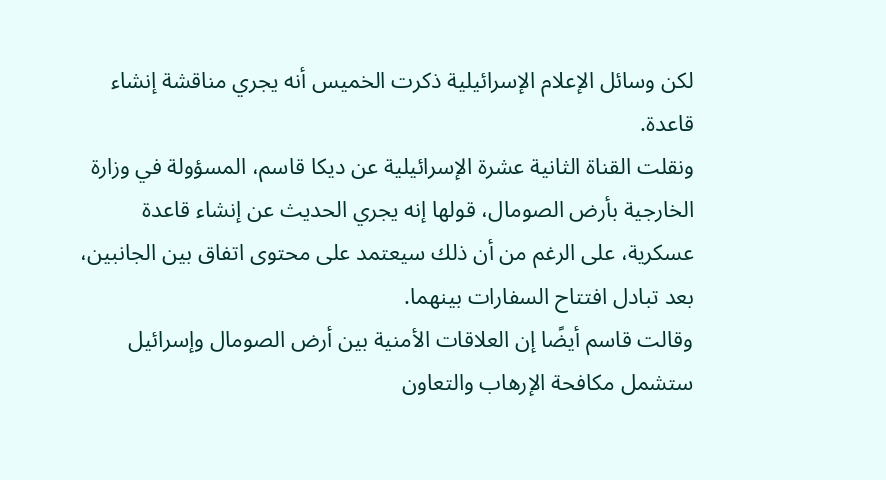لكن وسائل الإعلام الإسرائيلية ذكرت الخميس أنه يجري مناقشة إنشاء قاعدة.
ونقلت القناة الثانية عشرة الإسرائيلية عن ديكا قاسم، المسؤولة في وزارة الخارجية بأرض الصومال، قولها إنه يجري الحديث عن إنشاء قاعدة عسكرية، على الرغم من أن ذلك سيعتمد على محتوى اتفاق بين الجانبين، بعد تبادل افتتاح السفارات بينهما.
وقالت قاسم أيضًا إن العلاقات الأمنية بين أرض الصومال وإسرائيل ستشمل مكافحة الإرهاب والتعاون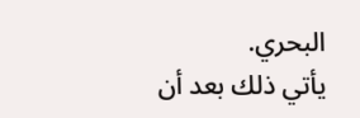البحري.
يأتي ذلك بعد أن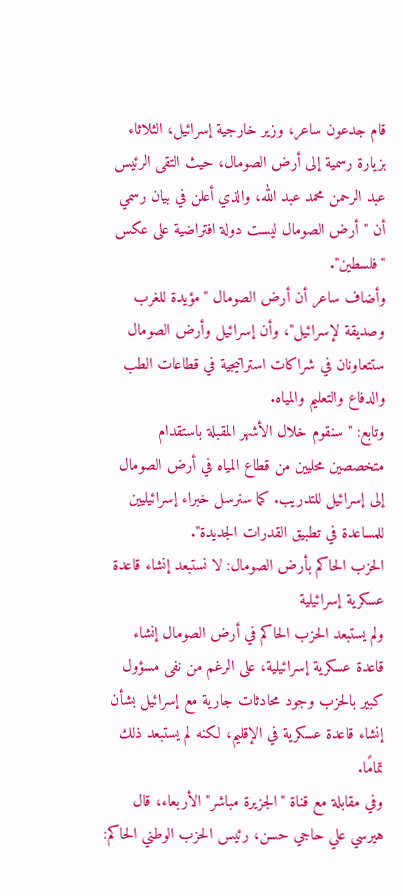قام جدعون ساعر، وزير خارجية إسرائيل، الثلاثاء بزيارة رسمية إلى أرض الصومال، حيث التقى الرئيس عبد الرحمن محمد عبد الله، والذي أعلن في بيان رسمي أن "أرض الصومال ليست دولة افتراضية على عكس "فلسطين".
وأضاف ساعر أن أرض الصومال "مؤيدة للغرب وصديقة لإسرائيل"، وأن إسرائيل وأرض الصومال ستتعاونان في شراكات استراتيجية في قطاعات الطب والدفاع والتعليم والمياه.
وتابع: "سنقوم خلال الأشهر المقبلة باستقدام متخصصين محليين من قطاع المياه في أرض الصومال إلى إسرائيل للتدريب. كما سنرسل خبراء إسرائيليين للمساعدة في تطبيق القدرات الجديدة".
الحزب الحاكم بأرض الصومال: لا نستبعد إنشاء قاعدة عسكرية إسرائيلية
ولم يستبعد الحزب الحاكم في أرض الصومال إنشاء قاعدة عسكرية إسرائيلية، على الرغم من نفى مسؤول كبير بالحزب وجود محادثات جارية مع إسرائيل بشأن إنشاء قاعدة عسكرية في الإقليم، لكنه لم يستبعد ذلك تمامًا.
وفي مقابلة مع قناة "الجزيرة مباشر" الأربعاء، قال هيرسي علي حاجي حسن، رئيس الحزب الوطني الحاكم: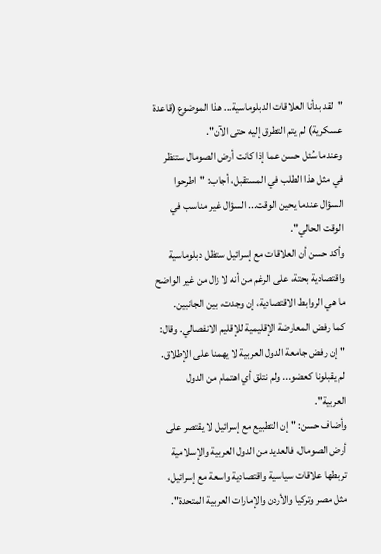"لقد بدأنا العلاقات الدبلوماسية... هذا الموضوع (قاعدة عسكرية) لم يتم التطرق إليه حتى الآن".
وعندما سُئل حسن عما إذا كانت أرض الصومال ستنظر في مثل هذا الطلب في المستقبل، أجاب: "اطرحوا السؤال عندما يحين الوقت... السؤال غير مناسب في الوقت الحالي".
وأكد حسن أن العلاقات مع إسرائيل ستظل دبلوماسية واقتصادية بحتة، على الرغم من أنه لا زال من غير الواضح ما هي الروابط الاقتصادية، إن وجدت، بين الجانبين.
كما رفض المعارضة الإقليمية للإقليم الانفصالي. وقال: "إن رفض جامعة الدول العربية لا يهمنا على الإطلاق. لم يقبلونا كعضو... ولم نتلق أي اهتمام من الدول العربية".
وأضاف حسن: "إن التطبيع مع إسرائيل لا يقتصر على أرض الصومال، فالعديد من الدول العربية والإسلامية تربطها علاقات سياسية واقتصادية واسعة مع إسرائيل، مثل مصر وتركيا والأردن والإمارات العربية المتحدة".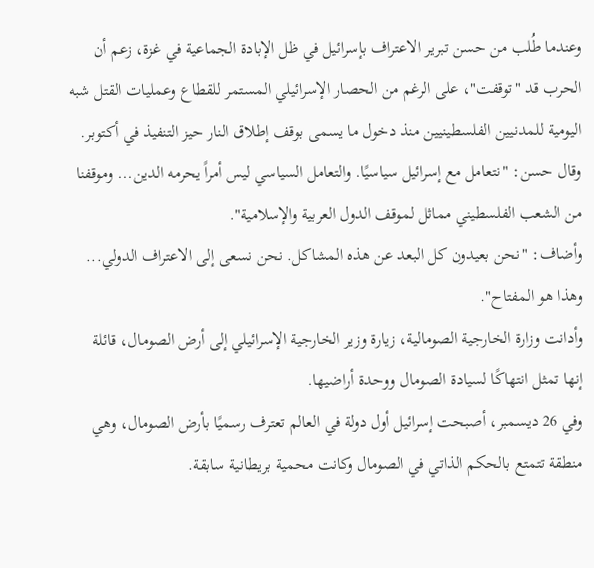وعندما طُلب من حسن تبرير الاعتراف بإسرائيل في ظل الإبادة الجماعية في غزة، زعم أن الحرب قد "توقفت"، على الرغم من الحصار الإسرائيلي المستمر للقطاع وعمليات القتل شبه اليومية للمدنيين الفلسطينيين منذ دخول ما يسمى بوقف إطلاق النار حيز التنفيذ في أكتوبر.
وقال حسن: "نتعامل مع إسرائيل سياسيًا. والتعامل السياسي ليس أمراً يحرمه الدين... وموقفنا من الشعب الفلسطيني مماثل لموقف الدول العربية والإسلامية".
وأضاف: "نحن بعيدون كل البعد عن هذه المشاكل. نحن نسعى إلى الاعتراف الدولي... وهذا هو المفتاح".
وأدانت وزارة الخارجية الصومالية، زيارة وزير الخارجية الإسرائيلي إلى أرض الصومال، قائلة إنها تمثل انتهاكًا لسيادة الصومال ووحدة أراضيها.
وفي 26 ديسمبر، أصبحت إسرائيل أول دولة في العالم تعترف رسميًا بأرض الصومال، وهي منطقة تتمتع بالحكم الذاتي في الصومال وكانت محمية بريطانية سابقة.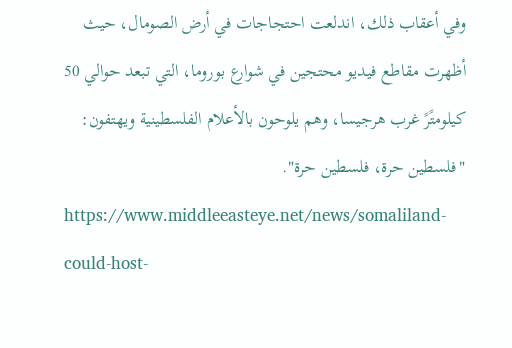وفي أعقاب ذلك، اندلعت احتجاجات في أرض الصومال، حيث أظهرت مقاطع فيديو محتجين في شوارع بوروما، التي تبعد حوالي 50 كيلومتًرً غرب هرجيسا، وهم يلوحون بالأعلام الفلسطينية ويهتفون: "فلسطين حرة، فلسطين حرة".
https://www.middleeasteye.net/news/somaliland-could-host-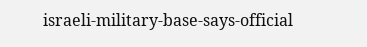israeli-military-base-says-official